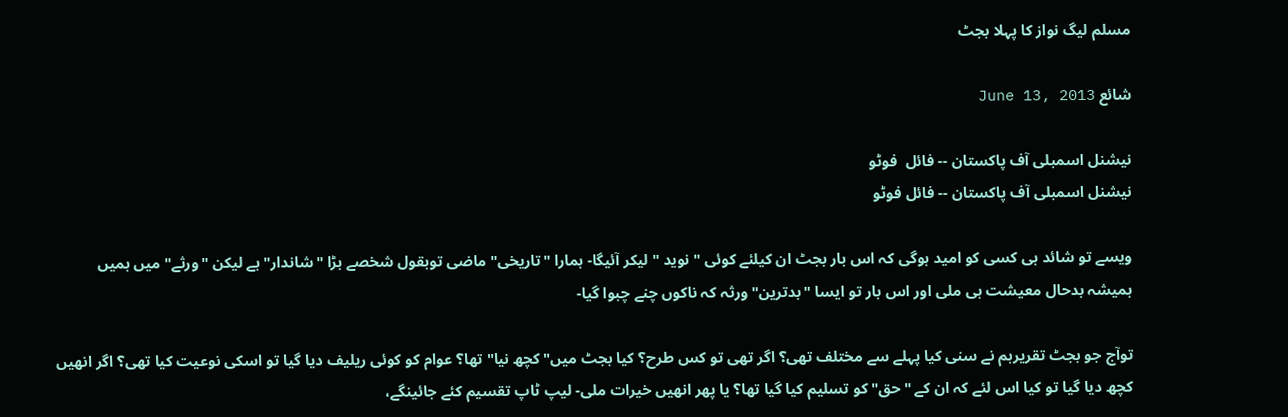مسلم لیگ نواز کا پہلا بجٹ

شائع June 13, 2013

نیشنل اسمبلی آف پاکستان -- فائل  فوٹو
نیشنل اسمبلی آف پاکستان -- فائل فوٹو

ویسے تو شائد ہی کسی کو امید ہوگی کہ اس بار بجٹ ان کیلئے کوئی " نوید " لیکر آئیگا- ہمارا "تاریخی" ماضی توبقول شخصے بڑا "شاندار" ہے لیکن "ورثے" میں ہمیں ہمیشہ بدحال معیشت ہی ملی اور اس بار تو ایسا "بدترین" ورثہ کہ ناکوں چنے چبوا گیا-

توآج جو بجٹ تقریرہم نے سنی کیا پہلے سے مختلف تھی؟ اگر تھی تو کس طرح؟ کیا بجٹ میں"کچھ نیا" تھا؟ عوام کو کوئی ریلیف دیا گیا تو اسکی نوعیت کیا تھی؟ اگر انھیں کچھ دیا گیا تو کیا اس لئے کہ ان کے "حق" کو تسلیم کیا گیا تھا؟ یا پھر انھیں خیرات ملی- لیپ ٹاپ تقسیم کئے جائینگے،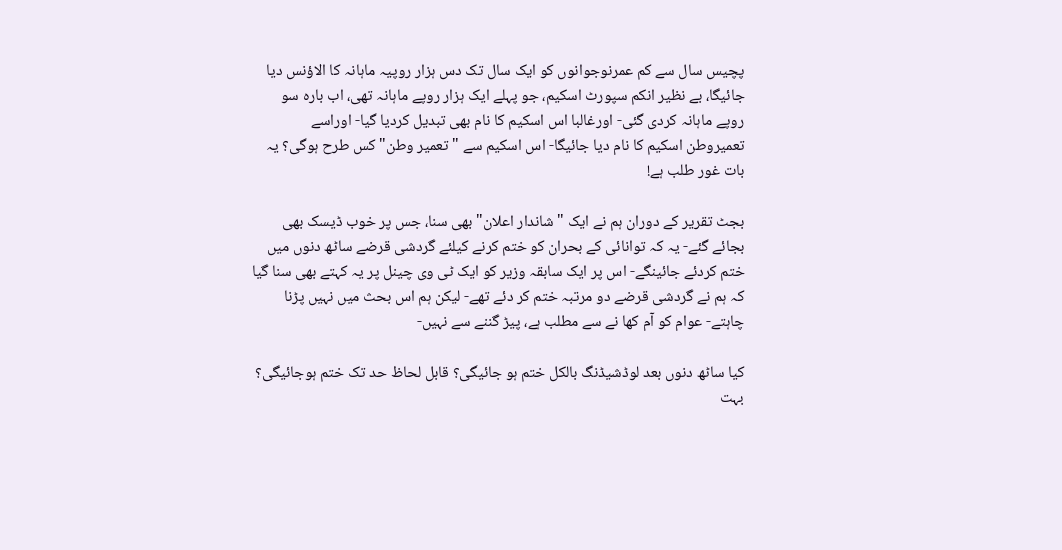پچیس سال سے کم عمرنوجوانوں کو ایک سال تک دس ہزار روپیہ ماہانہ کا الاؤنس دیا جائیگا، بے نظیر انکم سپورٹ اسکیم، جو پہلے ایک ہزار روپے ماہانہ تھی، اب بارہ سو روپے ماہانہ کردی گئی- اورغالبا اس اسکیم کا نام بھی تبدیل کردیا گیا- اوراسے تعمیروطن اسکیم کا نام دیا جائیگا- اس اسکیم سے "تعمیر وطن" کس طرح ہوگی؟ یہ بات غور طلب ہے!

بجٹ تقریر کے دوران ہم نے ایک "شاندار اعلان" بھی سنا، جس پر خوب ڈیسک بھی بجائے گئے- یہ کہ توانائی کے بحران کو ختم کرنے کیلئے گردشی قرضے ساٹھ دنوں میں ختم کردئے جائینگے- اس پر ایک سابقہ وزیر کو ایک ٹی وی چینل پر یہ کہتے بھی سنا گیا کہ ہم نے گردشی قرضے دو مرتبہ ختم کر دئے تھے- لیکن ہم اس بحث میں نہیں پڑنا چاہتے- عوام کو آم کھا نے سے مطلب ہے، پیڑ گننے سے نہیں-

کیا ساٹھ دنوں بعد لوڈشیڈنگ بالکل ختم ہو جائیگی؟ قابل لحاظ حد تک ختم ہوجائیگی؟ بہت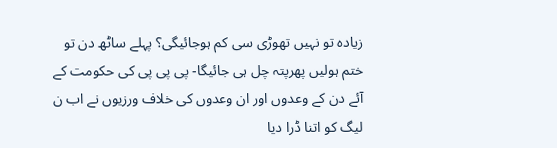زیادہ تو نہیں تھوڑی سی کم ہوجائیگی؟ پہلے ساٹھ دن تو ختم ہولیں پھرپتہ چل ہی جائیگا- پی پی پی کی حکومت کے آئے دن کے وعدوں اور ان وعدوں کی خلاف ورزیوں نے اب ن لیگ کو اتنا ڈرا دیا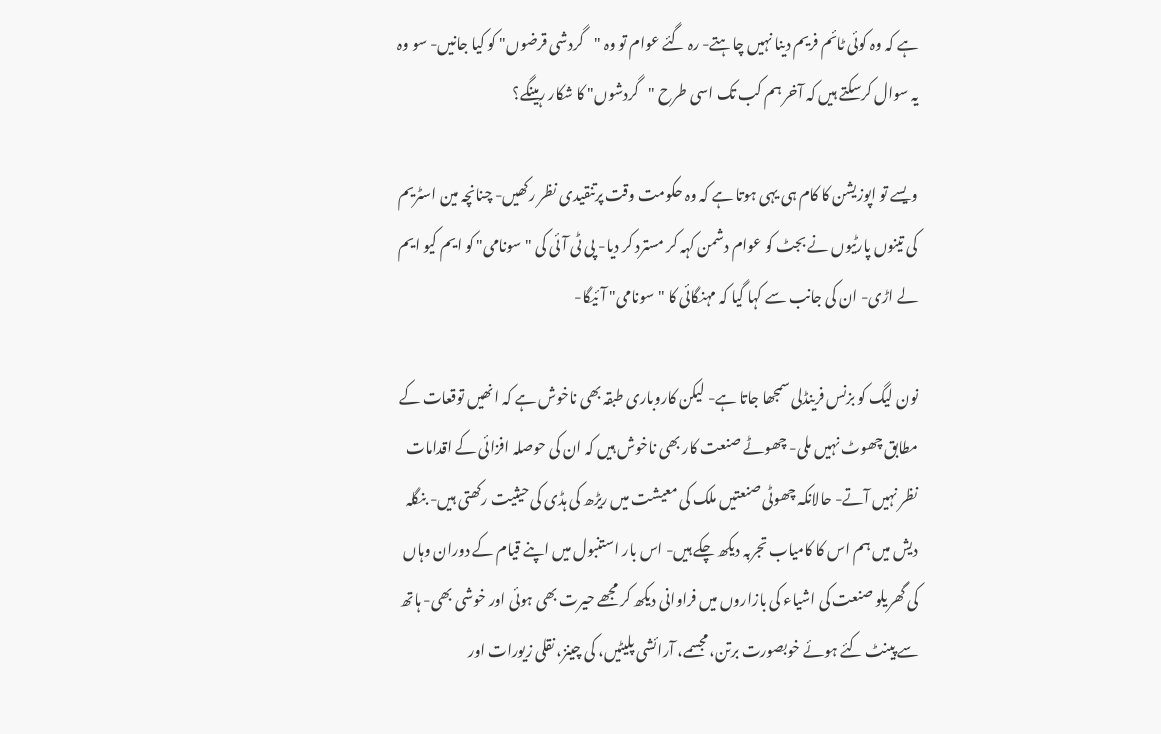ہے کہ وہ کوئی ٹائم فریم دینا نہیں چاہتے- رہ گئے عوام تو وہ "گردشی قرضوں" کو کیا جانیں- سو وہ یہ سوال کرسکتے ہیں کہ آخر ہم کب تک اسی طرح "گردشوں" کا شکار رہینگے؟

ویسے تو اپوزیشن کا کام ہی یہی ہوتا ہے کہ وہ حکومت وقت پرتنقیدی نظر رکھیں- چنانچہ مین اسٹریم کی تینوں پارٹیوں نے بجٹ کو عوام دشمن کہہ کر مسترد کر دیا- پی ٹی آئی کی "سونامی" کو ایم کیو ایم لے اڑی- ان کی جانب سے کہا گیا کہ مہنگائی کا "سونامی" آئیگا-

نون لیگ کو بزنس فرینڈلی سمجھا جاتا ہے- لیکن کاروباری طبقہ بھی ناخوش ہے کہ انھیں توقعات کے مطابق چھوٹ نہیں ملی- چھوٹے صنعت کار بھی ناخوش ہیں کہ ان کی حوصلہ افزائی کے اقدامات نظر نہیں آتے- حالانکہ چھوٹی صنعتیں ملک کی معیشت میں ریڑھ کی ہڈی کی حیثیت رکھتی ہیں- بنگلہ دیش میں ہم اس کا کامیاب تجربہ دیکھ چکے ہیں- اس بار استنبول میں اپنے قیام کے دوران وہاں کی گھریلو صنعت کی اشیاء کی بازاروں میں فراوانی دیکھ کر مجھے حیرت بھی ہوئی اور خوشی بھی- ہاتھ سے پینٹ کئے ہوئے خوبصورت برتن، مجسمے، آرائشی پلیٹیں، کی چینز، نقلی زیورات اور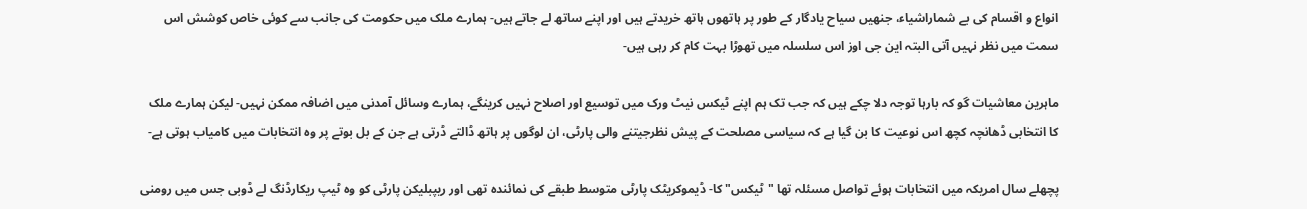انواع و اقسام کی بے شماراشیاء، جنھیں سیاح یادگار کے طور پر ہاتھوں ہاتھ خریدتے ہیں اور اپنے ساتھ لے جاتے ہیں- ہمارے ملک میں حکومت کی جانب سے کوئی خاص کوشش اس سمت میں نظر نہیں آتی البتہ این جی اوز اس سلسلہ میں تھوڑا بہت کام کر رہی ہیں-

ماہرین معاشیات گو کہ بارہا توجہ دلا چکے ہیں کہ جب تک ہم اپنے ٹیکس نیٹ ورک میں توسیع اور اصلاح نہیں کرینگے، ہمارے وسائل آمدنی میں اضافہ ممکن نہیں- لیکن ہمارے ملک کا انتخابی ڈھانچہ کچھ اس نوعیت کا بن گیا ہے کہ سیاسی مصلحت کے پیش نظرجیتنے والی پارٹی، ان لوگوں پر ہاتھ ڈالتے ڈرتی ہے جن کے بل بوتے پر وہ انتخابات میں کامیاب ہوتی ہے-

پچھلے سال امریکہ میں انتخابات ہوئے تواصل مسئلہ تھا "ٹیکس" کا- ڈیموکریٹک پارٹی متوسط طبقے کی نمائندہ تھی اور ریپبلیکن پارٹی کو وہ ٹیپ ریکارڈنگ لے ڈوبی جس میں رومنی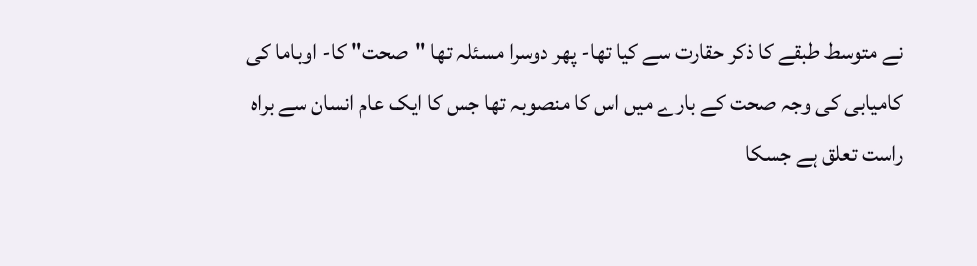نے متوسط طبقے کا ذکر حقارت سے کیا تھا- پھر دوسرا مسئلہ تھا "صحت" کا- اوباما کی کامیابی کی وجہ صحت کے بارے میں اس کا منصوبہ تھا جس کا ایک عام انسان سے براہ راست تعلق ہے جسکا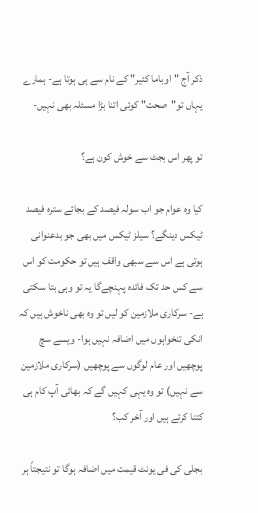ذکر آج "اوباما کئیر" کے نام سے ہی ہوتا ہے- ہمارے یہاں تو"صحت" کوئی اتنا بڑا مسئلہ بھی نہیں-

تو پھر اس بجٹ سے خوش کون ہے؟

کیا وہ عوام جو اب سولہ فیصد کے بجائے سترہ فیصد ٹیکس دینگے؟ سیلز ٹیکس میں بھی جو بدعنوانی ہوتی ہے اس سے سبھی واقف ہیں تو حکومت کو اس سے کس حد تک فائدہ پہنچےگا یہ تو وہی بتا سکتی ہے- سرکاری ملازمین کو لیں تو وہ بھی ناخوش ہیں کہ انکی تنخواہوں میں اضافہ نہیں ہوا- ویسے سچ پوچھیں اور عام لوگوں سے پوچھیں (سرکاری ملازمین سے نہیں) تو وہ یہی کہیں گے کہ بھائی آپ کام ہی کتنا کرتے ہیں اور آخر کب؟

بجلی کی فی یونٹ قیمت میں اضافہ ہوگا تو نتیجتاً ہر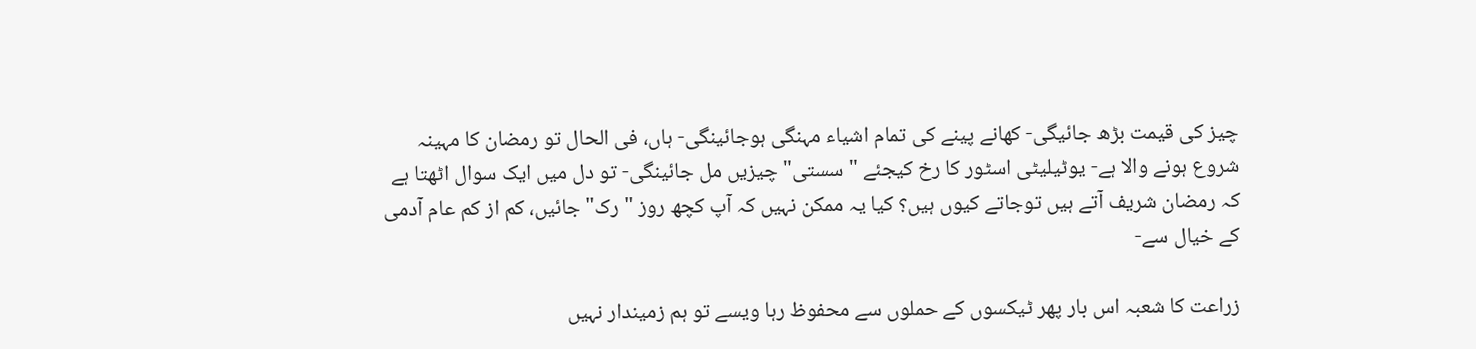چیز کی قیمت بڑھ جائیگی- کھانے پینے کی تمام اشیاء مہنگی ہوجائینگی- ہاں، فی الحال تو رمضان کا مہینہ شروع ہونے والا ہے- یوٹیلیٹی اسٹور کا رخ کیجئے "سستی" چیزیں مل جائینگی- تو دل میں ایک سوال اٹھتا ہے کہ رمضان شریف آتے ہیں توجاتے کیوں ہیں؟ کیا یہ ممکن نہیں کہ آپ کچھ روز "رک" جائیں، کم از کم عام آدمی کے خیال سے-

زراعت کا شعبہ اس بار پھر ٹیکسوں کے حملوں سے محفوظ رہا ویسے تو ہم زمیندار نہیں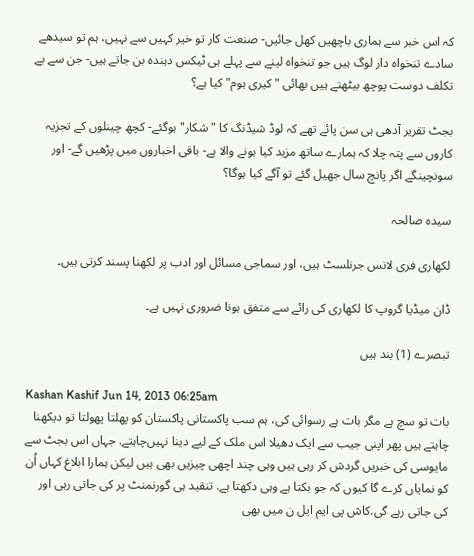کہ اس خبر سے ہماری باچھیں کھل جائیں- صنعت کار تو خیر کہیں سے نہیں، ہم تو سیدھے سادے تنخواہ دار لوگ ہیں جو تنخواہ لینے سے پہلے ہی ٹیکس دہندہ بن جاتے ہیں- جن سے بے تکلف دوست پوچھ بیٹھتے ہیں بھائی "کیری ہوم" کیا ہے؟

بجٹ تقریر آدھی ہی سن پائے تھے کہ لوڈ شیڈنگ کا "شکار" ہوگئے- کچھ چینلوں کے تجزیہ کاروں سے پتہ چلا کہ ہمارے ساتھ مزید کیا ہونے والا ہے- باقی اخباروں میں پڑھیں گے- اور سونچینگے اگر پانچ سال جھیل گئے تو آگے کیا ہوگا؟

سیدہ صالحہ

لکھاری فری لانس جرنلسٹ ہیں، اور سماجی مسائل اور ادب پر لکھنا پسند کرتی ہیں۔

ڈان میڈیا گروپ کا لکھاری کی رائے سے متفق ہونا ضروری نہیں ہے۔

تبصرے (1) بند ہیں

Kashan Kashif Jun 14, 2013 06:25am
بات تو سچ ہے مگر بات ہے رسوائی کی، ہم سب پاکستانی پاکستان کو پھلتا پھولتا تو دیکھنا چاہتے ہیں پھر اپنی جیب سے ایک دھیلا اس ملک کے لیے دینا نہیں‌چاہتے. جہاں اس بجٹ سے مایوسی کی خبریں گردش کر رہی ہیں وہی چند اچھی چیزیں بھی ہیں لیکن ہمارا ابلاغ کہاں اُن کو نمایاں کرے گا کیوں کہ جو بکتا ہے وہی دکھتا ہے. تنقید ہی گورنمنٹ پر کی جاتی رہی اور کی جاتی رہے گی.کاش پی ایم ایل ن میں بھی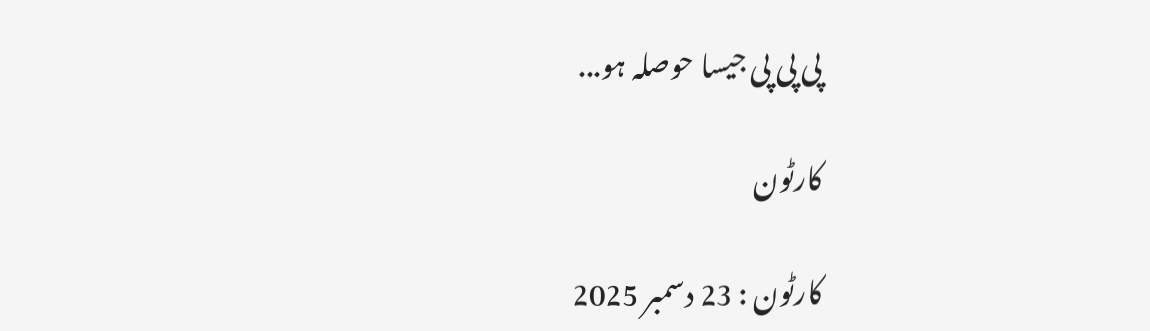پی پی پی جیسا حوصلہ ہو...

کارٹون

کارٹون : 23 دسمبر 2025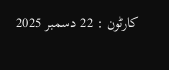کارٹون : 22 دسمبر 2025